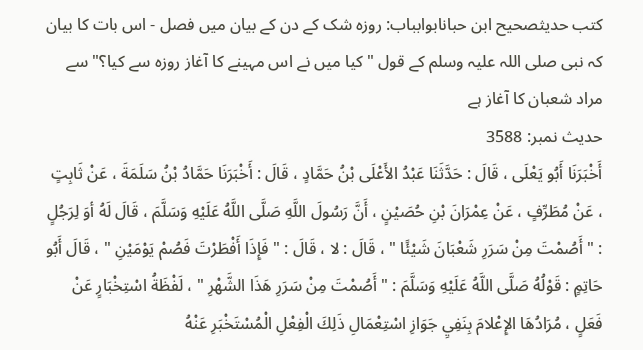کتب حدیثصحیح ابن حبانابوابباب: روزہ شک کے دن کے بیان میں فصل - اس بات کا بیان کہ نبی صلی اللہ علیہ وسلم کے قول "کیا میں نے اس مہینے کا آغاز روزہ سے کیا؟" سے مراد شعبان کا آغاز ہے
حدیث نمبر: 3588
أَخْبَرَنَا أَبُو يَعْلَى ، قَالَ : حَدَّثَنَا عَبْدُ الأَعْلَى بْنُ حَمَّادٍ ، قَالَ : أَخْبَرَنَا حَمَّادُ بْنُ سَلَمَةَ ، عَنْ ثَابِتٍ ، عَنْ مُطَرِّفٍ ، عَنْ عِمْرَانَ بْنِ حُصَيْنٍ ، أَنَّ رَسُولَ اللَّهِ صَلَّى اللَّهُ عَلَيْهِ وَسَلَّمَ ، قَالَ لَهُ أوَ لِرَجُلٍ : " أَصُمْتَ مِنْ سَرَرِ شَعْبَانَ شَيْئًا " ، قَالَ : لا ، قَالَ : " فَإِذَا أَفْطَرْتَ فَصُمْ يَوْمَيْنِ " ، قَالَ أَبُو حَاتِمٍ : قَوْلُهُ صَلَّى اللَّهُ عَلَيْهِ وَسَلَّمَ : " أَصُمْتَ مِنْ سَرَرِ هَذَا الشَّهْرِ " ، لَفْظَةُ اسْتِخْبَارٍ عَنْ فَعَلٍ ، مُرَادُهَا الإِعْلامَ بِنَفِيِ جَوَازِ اسْتِعْمَالِ ذَلِكَ الْفِعْلِ الْمُسْتَخْبَرِ عَنْهُ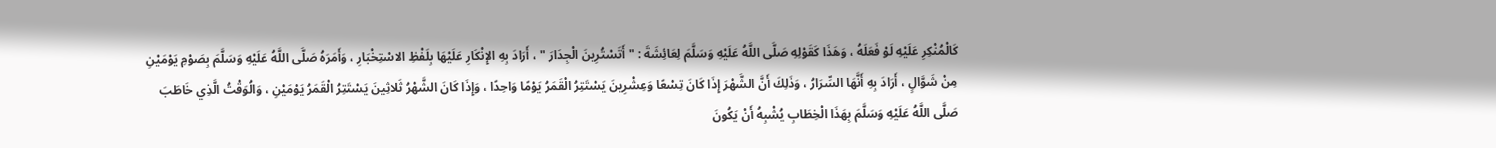كَالْمُنْكِرِ عَلَيْهِ لَوْ فَعَلَهُ ، وَهَذَا كَقَوْلِهِ صَلَّى اللَّهُ عَلَيْهِ وَسَلَّمَ لِعَائِشَةَ : " أَتَسْتُرِينَ الْجِدَارَ " ، أَرَادَ بِهِ الإِنْكَارِ عَلَيْهَا بِلَفْظِ الاسْتِخْبَارِ ، وَأَمَرَهُ صَلَّى اللَّهُ عَلَيْهِ وَسَلَّمَ بِصَوْمِ يَوْمَيْنِ مِنْ شَوَّالٍ ، أَرَادَ بِهِ أَنَّهَا السِّرَارُ ، وَذَلِكَ أَنَّ الشَّهْرَ إِذَا كَانَ تِسْعًا وَعِشْرِينَ يَسْتَتِرُ الْقَمَرُ يَوْمًا وَاحِدًا ، وَإِذَا كَانَ الشَّهْرُ ثَلاثِينَ يَسْتَتِرُ الْقَمَرُ يَوْمَيْنِ ، وَالُوَقْتُ الَّذِي خَاطَبَ صَلَّى اللَّهُ عَلَيْهِ وَسَلَّمَ بِهَذَا الْخِطَابِ يُشْبِهُ أَنْ يَكُونَ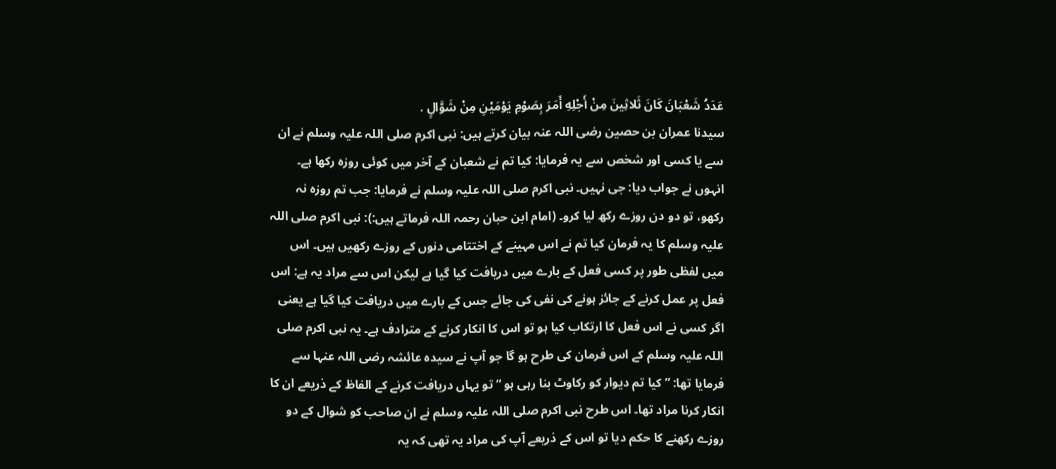عَدَدُ شَعْبَانَ كَانَ ثَلاثِينَ مِنْ أَجْلِهِ أَمَرَ بِصَوْمِ يَوْمَيْنِ مِنْ شَوَّالٍ .
سیدنا عمران بن حصین رضی اللہ عنہ بیان کرتے ہیں: نبی اکرم صلی اللہ علیہ وسلم نے ان سے یا کسی اور شخص سے یہ فرمایا: کیا تم نے شعبان کے آخر میں کوئی روزہ رکھا ہے۔ انہوں نے جواب دیا: جی نہیں۔ نبی اکرم صلی اللہ علیہ وسلم نے فرمایا: جب تم روزہ نہ رکھو، تو دو دن روزے رکھ لیا کرو۔ (امام ابن حبان رحمہ اللہ فرماتے ہیں:): نبی اکرم صلی اللہ علیہ وسلم کا یہ فرمان کیا تم نے اس مہینے کے اختتامی دنوں کے روزے رکھیں ہیں۔ اس میں لفظی طور پر کسی فعل کے بارے میں دریافت کیا گیا ہے لیکن اس سے مراد یہ ہے: اس فعل پر عمل کرنے کے جائز ہونے کی نفی کی جائے جس کے بارے میں دریافت کیا گیا ہے یعنی اگر کسی نے اس فعل کا ارتکاب کیا ہو تو اس کا انکار کرنے کے مترادف ہے۔ یہ نبی اکرم صلی اللہ علیہ وسلم کے اس فرمان کی طرح ہو گا جو آپ نے سیدہ عائشہ رضی اللہ عنہا سے فرمایا تھا: ” کیا تم دیوار کو رکاوٹ بنا رہی ہو “ تو یہاں دریافت کرنے کے الفاظ کے ذریعے ان کا انکار کرنا مراد تھا۔ اس طرح نبی اکرم صلی اللہ علیہ وسلم نے ان صاحب کو شوال کے دو روزے رکھنے کا حکم دیا تو اس کے ذریعے آپ کی مراد یہ تھی کہ یہ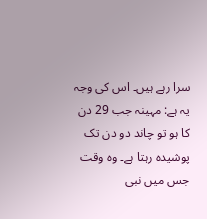سرا رہے ہیں۔ اس کی وجہ یہ ہے: مہینہ جب 29 دن کا ہو تو چاند دو دن تک پوشیدہ رہتا ہے۔ وہ وقت جس میں نبی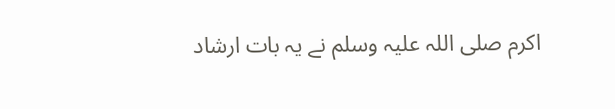اکرم صلی اللہ علیہ وسلم نے یہ بات ارشاد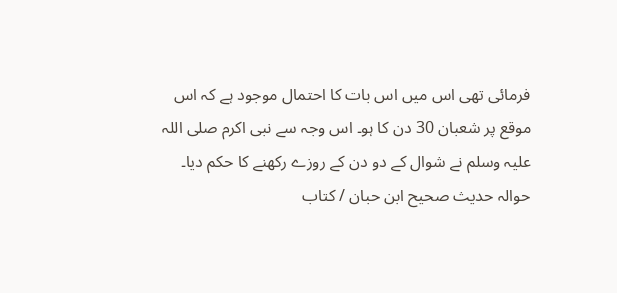فرمائی تھی اس میں اس بات کا احتمال موجود ہے کہ اس موقع پر شعبان 30 دن کا ہو۔ اس وجہ سے نبی اکرم صلی اللہ علیہ وسلم نے شوال کے دو دن کے روزے رکھنے کا حکم دیا۔
حوالہ حدیث صحیح ابن حبان / كتاب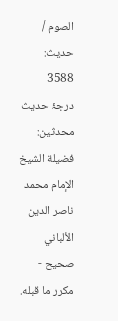الصوم / حدیث: 3588
درجۂ حدیث محدثین: فضيلة الشيخ الإمام محمد ناصر الدين الألباني صحيح - مكرر ما قبله.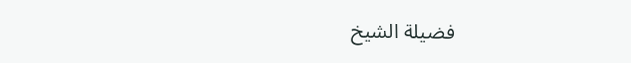فضيلة الشيخ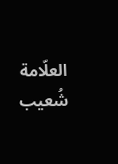العلّامة شُعيب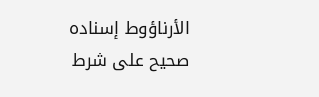الأرناؤوط إسناده صحيح على شرط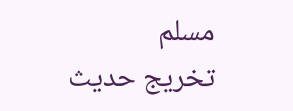مسلم
تخریج حدیث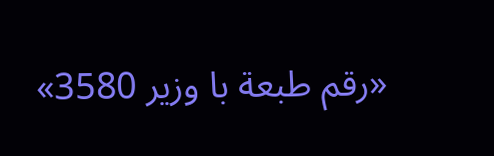«رقم طبعة با وزير 3580»